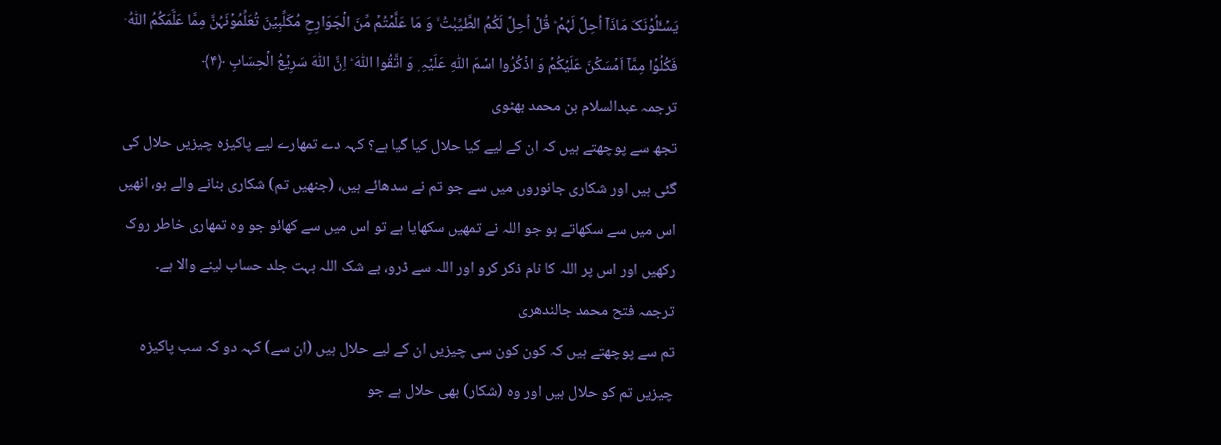یَسۡـَٔلُوۡنَکَ مَاذَاۤ اُحِلَّ لَہُمۡ ؕ قُلۡ اُحِلَّ لَکُمُ الطَّیِّبٰتُ ۙ وَ مَا عَلَّمۡتُمۡ مِّنَ الۡجَوَارِحِ مُکَلِّبِیۡنَ تُعَلِّمُوۡنَہُنَّ مِمَّا عَلَّمَکُمُ اللّٰہُ ۫ فَکُلُوۡا مِمَّاۤ اَمۡسَکۡنَ عَلَیۡکُمۡ وَ اذۡکُرُوا اسۡمَ اللّٰہِ عَلَیۡہِ ۪ وَ اتَّقُوا اللّٰہَ ؕ اِنَّ اللّٰہَ سَرِیۡعُ الۡحِسَابِ ﴿۴﴾
ترجمہ عبدالسلام بن محمد بھٹوی
تجھ سے پوچھتے ہیں کہ ان کے لیے کیا حلال کیا گیا ہے؟ کہہ دے تمھارے لیے پاکیزہ چیزیں حلال کی گئی ہیں اور شکاری جانوروں میں سے جو تم نے سدھائے ہیں، (جنھیں تم) شکاری بنانے والے ہو، انھیں اس میں سے سکھاتے ہو جو اللہ نے تمھیں سکھایا ہے تو اس میں سے کھائو جو وہ تمھاری خاطر روک رکھیں اور اس پر اللہ کا نام ذکر کرو اور اللہ سے ڈرو، بے شک اللہ بہت جلد حساب لینے والا ہے۔
ترجمہ فتح محمد جالندھری
تم سے پوچھتے ہیں کہ کون کون سی چیزیں ان کے لیے حلال ہیں (ان سے) کہہ دو کہ سب پاکیزہ چیزیں تم کو حلال ہیں اور وہ (شکار) بھی حلال ہے جو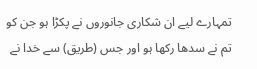تمہارے لیے ان شکاری جانوروں نے پکڑا ہو جن کو تم نے سدھا رکھا ہو اور جس (طریق) سے خدا نے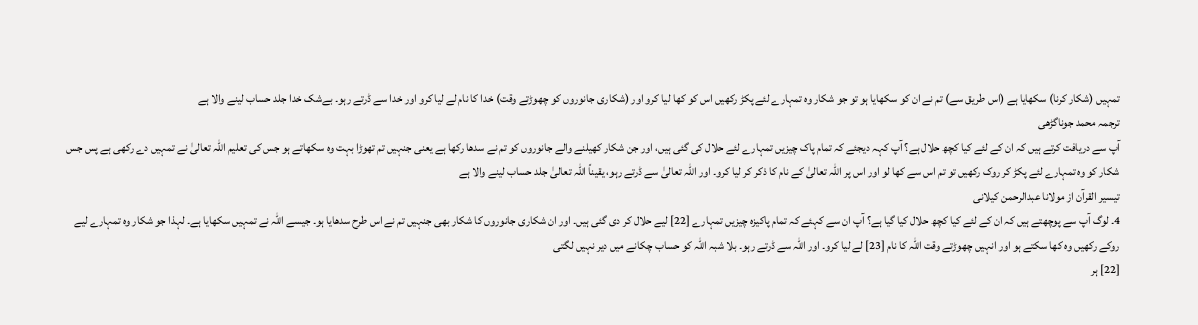تمہیں (شکار کرنا) سکھایا ہے (اس طریق سے) تم نے ان کو سکھایا ہو تو جو شکار وہ تمہارے لئے پکڑ رکھیں اس کو کھا لیا کرو اور (شکاری جانوروں کو چھوڑتے وقت) خدا کا نام لے لیا کرو اور خدا سے ڈرتے رہو۔ بےشک خدا جلد حساب لینے والا ہے
ترجمہ محمد جوناگڑھی
آپ سے دریافت کرتے ہیں کہ ان کے لئے کیا کچھ حلال ہے؟ آپ کہہ دیجئے کہ تمام پاک چیزیں تمہارے لئے حلال کی گئی ہیں، اور جن شکار کھیلنے والے جانوروں کو تم نے سدھا رکھا ہے یعنی جنہیں تم تھوڑا بہت وه سکھاتے ہو جس کی تعلیم اللہ تعالیٰ نے تمہیں دے رکھی ہے پس جس شکار کو وه تمہارے لئے پکڑ کر روک رکھیں تو تم اس سے کھا لو اور اس پر اللہ تعالیٰ کے نام کا ذکر کر لیا کرو۔ اور اللہ تعالیٰ سے ڈرتے رہو، یقیناً اللہ تعالیٰ جلد حساب لینے والا ہے
تيسير القرآن از مولانا عبدالرحمن کیلانی
4۔ لوگ آپ سے پوچھتے ہیں کہ ان کے لئے کیا کچھ حلال کیا گیا ہے؟ آپ ان سے کہئے کہ تمام پاکیزہ چیزیں تمہارے [22] لیے حلال کر دی گئی ہیں۔ اور ان شکاری جانوروں کا شکار بھی جنہیں تم نے اس طرح سدھایا ہو۔ جیسے اللہ نے تمہیں سکھایا ہے۔ لہذا جو شکار وہ تمہارے لیے روکے رکھیں وہ کھا سکتے ہو اور انہیں چھوڑتے وقت اللہ کا نام [23] لے لیا کرو۔ اور اللہ سے ڈرتے رہو۔ بلا شبہ اللہ کو حساب چکانے میں دیر نہیں لگتی
[22] ہر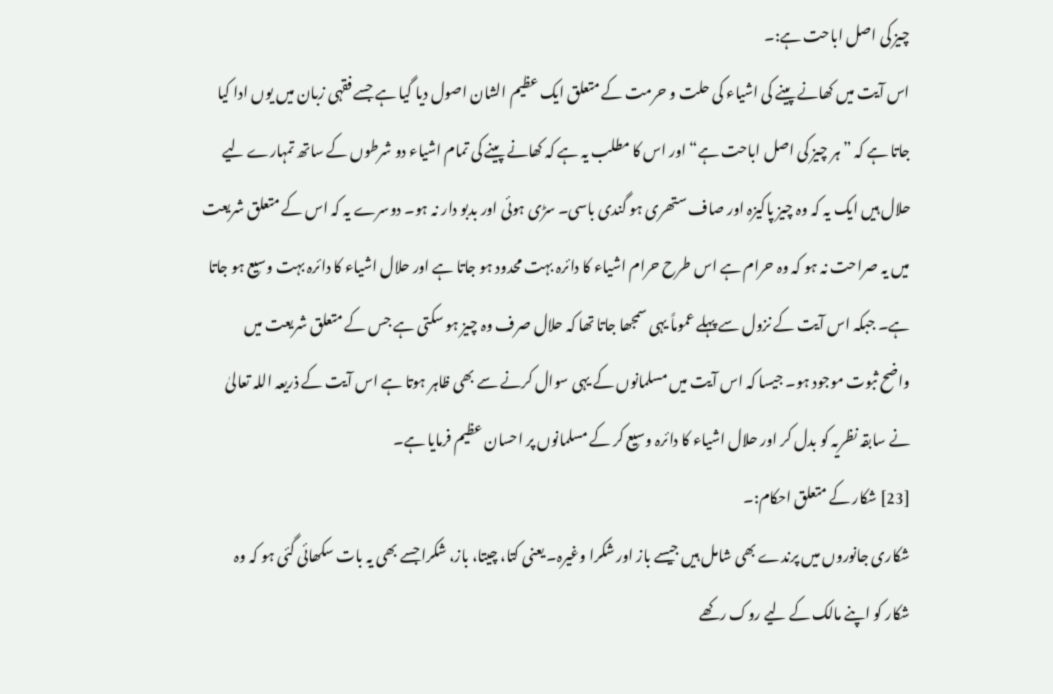چیز کی اصل اباحت ہے:۔
اس آیت میں کھانے پینے کی اشیاء کی حلت و حرمت کے متعلق ایک عظیم الشان اصول دیا گیا ہے جسے فقہی زبان میں یوں ادا کیا جاتا ہے کہ ”ہر چیز کی اصل اباحت ہے“ اور اس کا مطلب یہ ہے کہ کھانے پینے کی تمام اشیاء دو شرطوں کے ساتھ تمہارے لیے حلال ہیں ایک یہ کہ وہ چیز پاکیزہ اور صاف ستھری ہو گندی باسی۔ سڑی ہوئی اور بدبو دار نہ ہو۔ دوسرے یہ کہ اس کے متعلق شریعت میں یہ صراحت نہ ہو کہ وہ حرام ہے اس طرح حرام اشیاء کا دائرہ بہت محدود ہو جاتا ہے اور حلال اشیاء کا دائرہ بہت وسیع ہو جاتا ہے۔ جبکہ اس آیت کے نزول سے پہلے عموماً یہی سمجھا جاتا تھا کہ حلال صرف وہ چیز ہو سکتی ہے جس کے متعلق شریعت میں واضح ثبوت موجود ہو۔ جیسا کہ اس آیت میں مسلمانوں کے یہی سوال کرنے سے بھی ظاہر ہوتا ہے اس آیت کے ذریعہ اللہ تعالیٰ نے سابقہ نظریہ کو بدل کر اور حلال اشیاء کا دائرہ وسیع کر کے مسلمانوں پر احسان عظیم فرمایا ہے۔
[23] شکار کے متعلق احکام:۔
شکاری جانوروں میں پرندے بھی شامل ہیں جیسے باز اور شکرا وغیرہ۔ یعنی کتا، چیتا، باز، شکرا جسے بھی یہ بات سکھائی گئی ہو کہ وہ شکار کو اپنے مالک کے لیے روک رکھے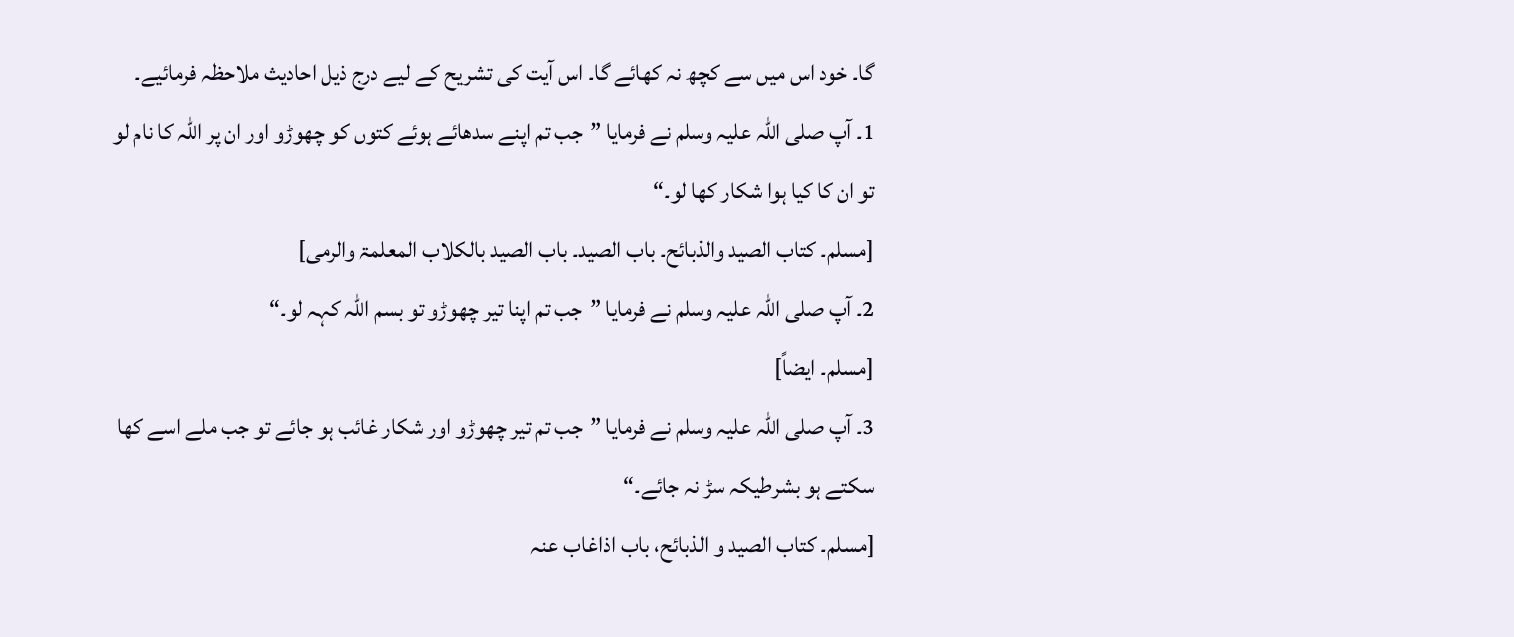گا۔ خود اس میں سے کچھ نہ کھائے گا۔ اس آیت کی تشریح کے لیے درج ذیل احادیث ملاحظہ فرمائیے۔
1۔ آپ صلی اللہ علیہ وسلم نے فرمایا ”جب تم اپنے سدھائے ہوئے کتوں کو چھوڑو اور ان پر اللہ کا نام لو تو ان کا کیا ہوا شکار کھا لو۔“
[مسلم۔ کتاب الصید والذبائح۔ باب الصید۔ باب الصید بالکلاب المعلمۃ والرمی]
2۔ آپ صلی اللہ علیہ وسلم نے فرمایا ”جب تم اپنا تیر چھوڑو تو بسم اللہ کہہ لو۔“
[مسلم۔ ايضاً]
3۔ آپ صلی اللہ علیہ وسلم نے فرمایا ”جب تم تیر چھوڑو اور شکار غائب ہو جائے تو جب ملے اسے کھا سکتے ہو بشرطیکہ سڑ نہ جائے۔“
[مسلم۔ کتاب الصید و الذبائح، باب اذاغاب عنہ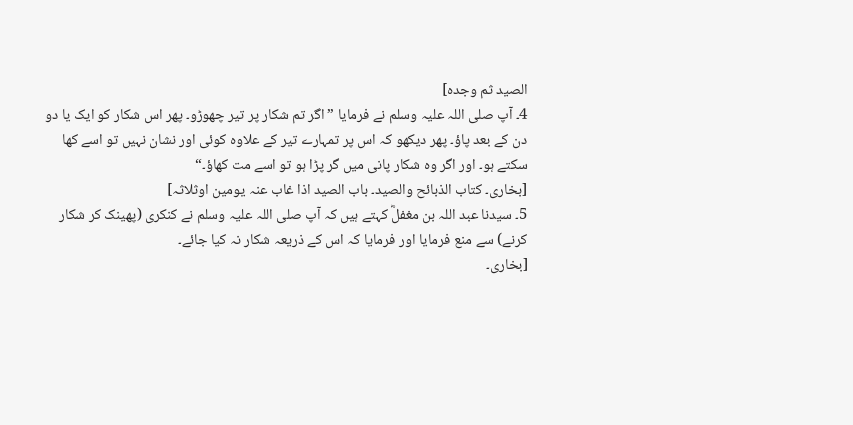الصید ثم وجدہ]
4۔ آپ صلی اللہ علیہ وسلم نے فرمایا ”اگر تم شکار پر تیر چھوڑو۔ پھر اس شکار کو ایک یا دو دن کے بعد پاؤ۔ پھر دیکھو کہ اس پر تمہارے تیر کے علاوہ کوئی اور نشان نہیں تو اسے کھا سکتے ہو۔ اور اگر وہ شکار پانی میں گر پڑا ہو تو اسے مت کھاؤ۔“
[بخاری۔ کتاب الذبائح والصید۔ باب الصید اذا غاب عنہ یومین اوثلاثہ]
5۔ سیدنا عبد اللہ بن مغفلؓ کہتے ہیں کہ آپ صلی اللہ علیہ وسلم نے کنکری (پھینک کر شکار کرنے) سے منع فرمایا اور فرمایا کہ اس کے ذریعہ شکار نہ کیا جائے۔
[بخاری۔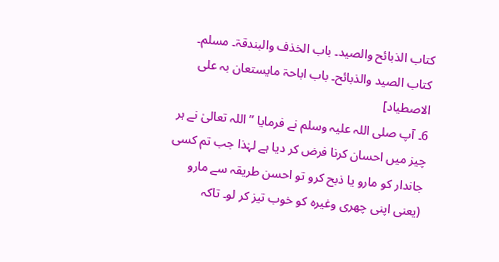کتاب الذبائح والصید۔ باب الخذف والبندقۃ۔ مسلم۔ کتاب الصید والذبائح۔ باب اباحۃ مایستعان بہ علی الاصطیاد]
6۔ آپ صلی اللہ علیہ وسلم نے فرمایا ”اللہ تعالیٰ نے ہر چیز میں احسان کرنا فرض کر دیا ہے لہٰذا جب تم کسی جاندار کو مارو یا ذبح کرو تو احسن طریقہ سے مارو (یعنی اپنی چھری وغیرہ کو خوب تیز کر لو۔ تاکہ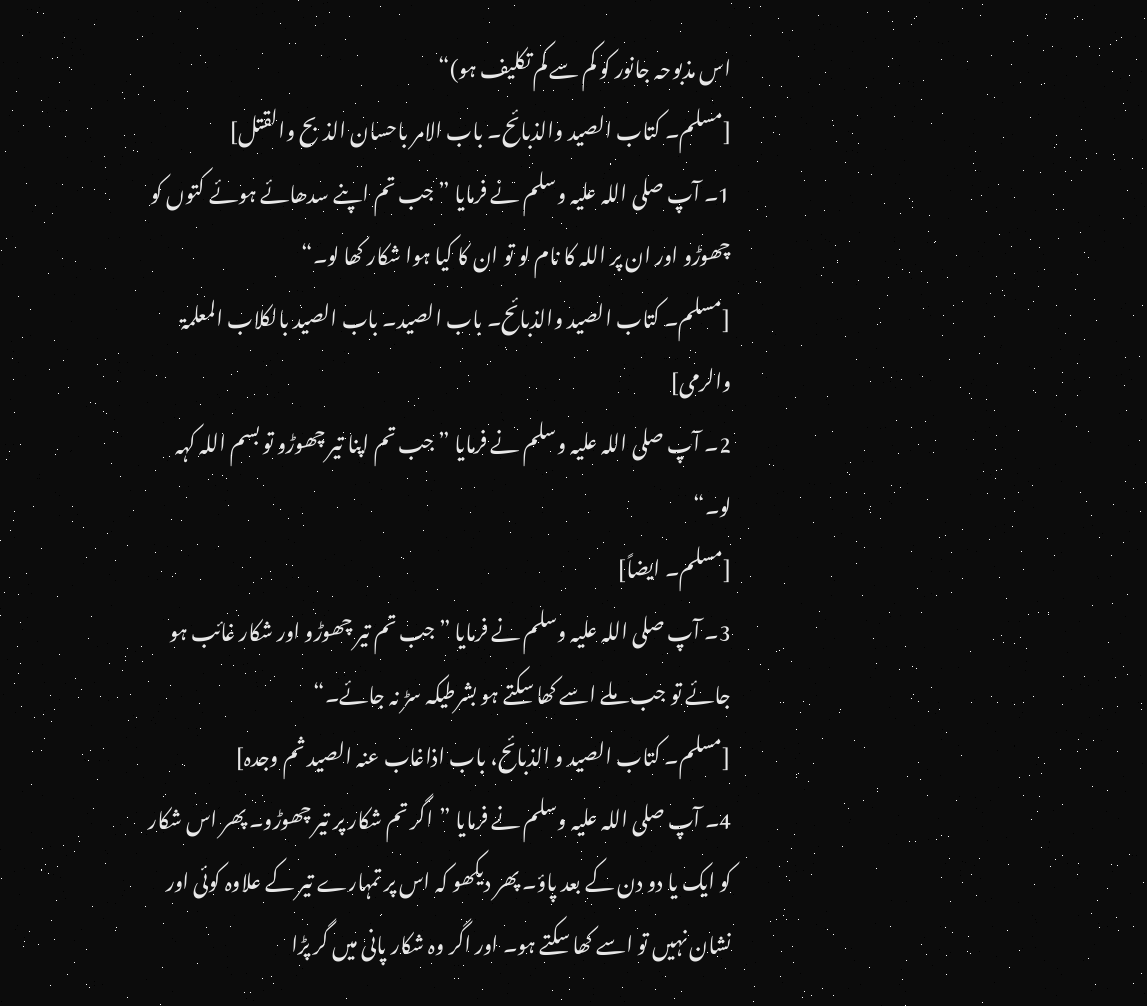اس مذبوحہ جانور کو کم سے کم تکلیف ہو)“
[مسلم۔ کتاب الصید والذبائح۔ باب الامر باحسان الذبح والقتل]
1۔ آپ صلی اللہ علیہ وسلم نے فرمایا ”جب تم اپنے سدھائے ہوئے کتوں کو چھوڑو اور ان پر اللہ کا نام لو تو ان کا کیا ہوا شکار کھا لو۔“
[مسلم۔ کتاب الصید والذبائح۔ باب الصید۔ باب الصید بالکلاب المعلمۃ والرمی]
2۔ آپ صلی اللہ علیہ وسلم نے فرمایا ”جب تم اپنا تیر چھوڑو تو بسم اللہ کہہ لو۔“
[مسلم۔ ايضاً]
3۔ آپ صلی اللہ علیہ وسلم نے فرمایا ”جب تم تیر چھوڑو اور شکار غائب ہو جائے تو جب ملے اسے کھا سکتے ہو بشرطیکہ سڑ نہ جائے۔“
[مسلم۔ کتاب الصید و الذبائح، باب اذاغاب عنہ الصید ثم وجدہ]
4۔ آپ صلی اللہ علیہ وسلم نے فرمایا ”اگر تم شکار پر تیر چھوڑو۔ پھر اس شکار کو ایک یا دو دن کے بعد پاؤ۔ پھر دیکھو کہ اس پر تمہارے تیر کے علاوہ کوئی اور نشان نہیں تو اسے کھا سکتے ہو۔ اور اگر وہ شکار پانی میں گر پڑا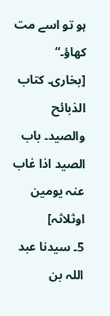ہو تو اسے مت کھاؤ۔“
[بخاری۔ کتاب الذبائح والصید۔ باب الصید اذا غاب عنہ یومین اوثلاثہ]
5۔ سیدنا عبد اللہ بن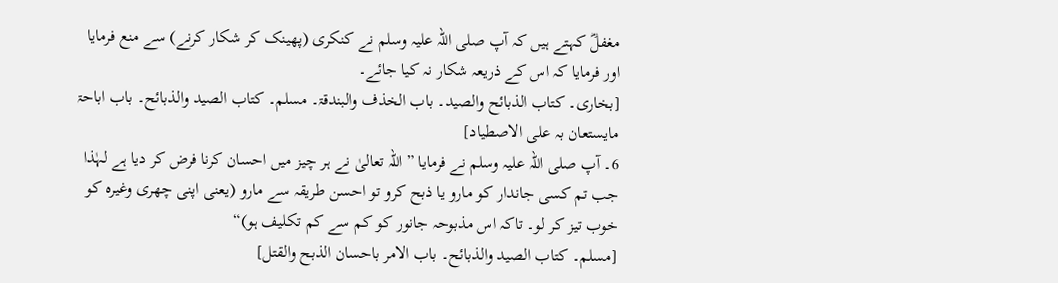مغفلؓ کہتے ہیں کہ آپ صلی اللہ علیہ وسلم نے کنکری (پھینک کر شکار کرنے) سے منع فرمایا اور فرمایا کہ اس کے ذریعہ شکار نہ کیا جائے۔
[بخاری۔ کتاب الذبائح والصید۔ باب الخذف والبندقۃ۔ مسلم۔ کتاب الصید والذبائح۔ باب اباحۃ مایستعان بہ علی الاصطیاد]
6۔ آپ صلی اللہ علیہ وسلم نے فرمایا ”اللہ تعالیٰ نے ہر چیز میں احسان کرنا فرض کر دیا ہے لہٰذا جب تم کسی جاندار کو مارو یا ذبح کرو تو احسن طریقہ سے مارو (یعنی اپنی چھری وغیرہ کو خوب تیز کر لو۔ تاکہ اس مذبوحہ جانور کو کم سے کم تکلیف ہو)“
[مسلم۔ کتاب الصید والذبائح۔ باب الامر باحسان الذبح والقتل]